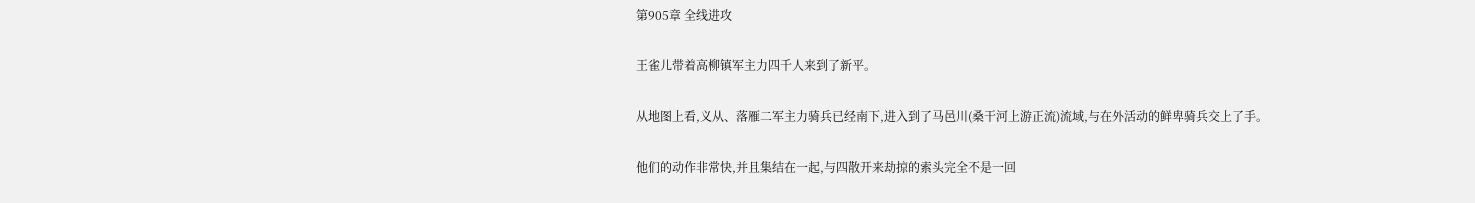第905章 全线进攻

王雀儿带着高柳镇军主力四千人来到了新平。

从地图上看,义从、落雁二军主力骑兵已经南下,进入到了马邑川(桑干河上游正流)流域,与在外活动的鲜卑骑兵交上了手。

他们的动作非常快,并且集结在一起,与四散开来劫掠的索头完全不是一回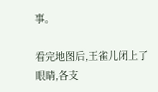事。

看完地图后,王雀儿闭上了眼睛,各支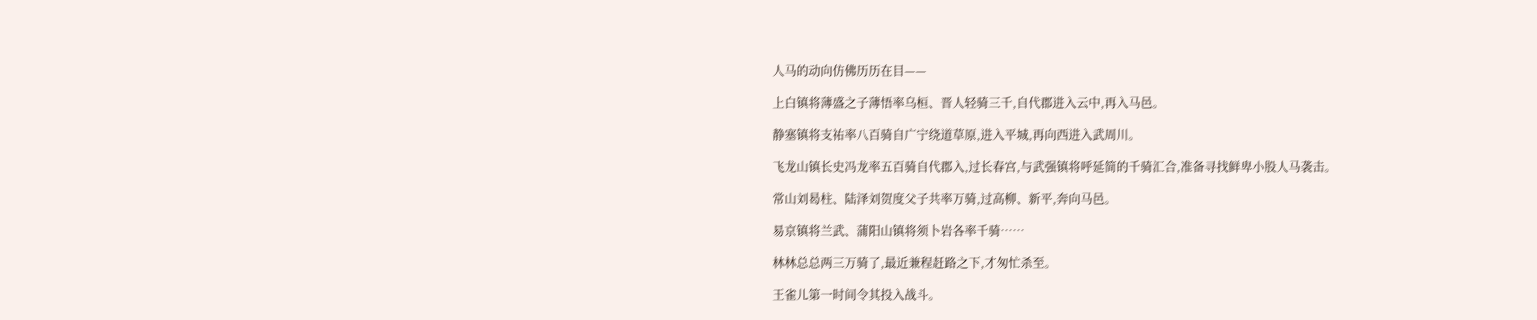人马的动向仿佛历历在目——

上白镇将薄盛之子薄悟率乌桓、晋人轻骑三千,自代郡进入云中,再入马邑。

静塞镇将支祐率八百骑自广宁绕道草原,进入平城,再向西进入武周川。

飞龙山镇长史冯龙率五百骑自代郡入,过长春宫,与武强镇将呼延简的千骑汇合,准备寻找鲜卑小股人马袭击。

常山刘曷柱、陆泽刘贺度父子共率万骑,过高柳、新平,奔向马邑。

易京镇将兰武、蒲阳山镇将须卜岩各率千骑……

林林总总两三万骑了,最近兼程赶路之下,才匆忙杀至。

王雀儿第一时间令其投入战斗。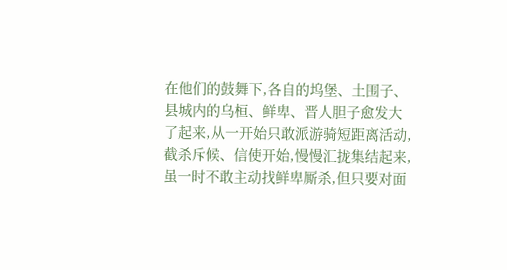在他们的鼓舞下,各自的坞堡、土围子、县城内的乌桓、鲜卑、晋人胆子愈发大了起来,从一开始只敢派游骑短距离活动,截杀斥候、信使开始,慢慢汇拢集结起来,虽一时不敢主动找鲜卑厮杀,但只要对面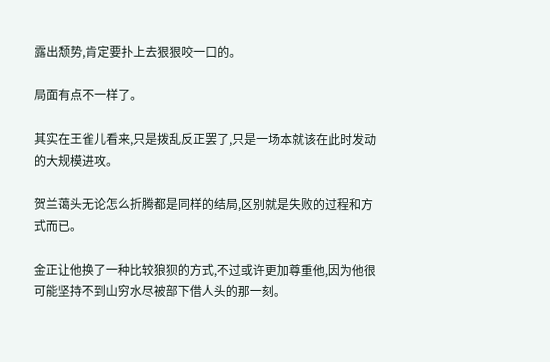露出颓势,肯定要扑上去狠狠咬一口的。

局面有点不一样了。

其实在王雀儿看来,只是拨乱反正罢了,只是一场本就该在此时发动的大规模进攻。

贺兰蔼头无论怎么折腾都是同样的结局,区别就是失败的过程和方式而已。

金正让他换了一种比较狼狈的方式,不过或许更加尊重他,因为他很可能坚持不到山穷水尽被部下借人头的那一刻。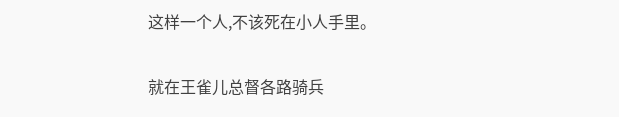这样一个人,不该死在小人手里。

就在王雀儿总督各路骑兵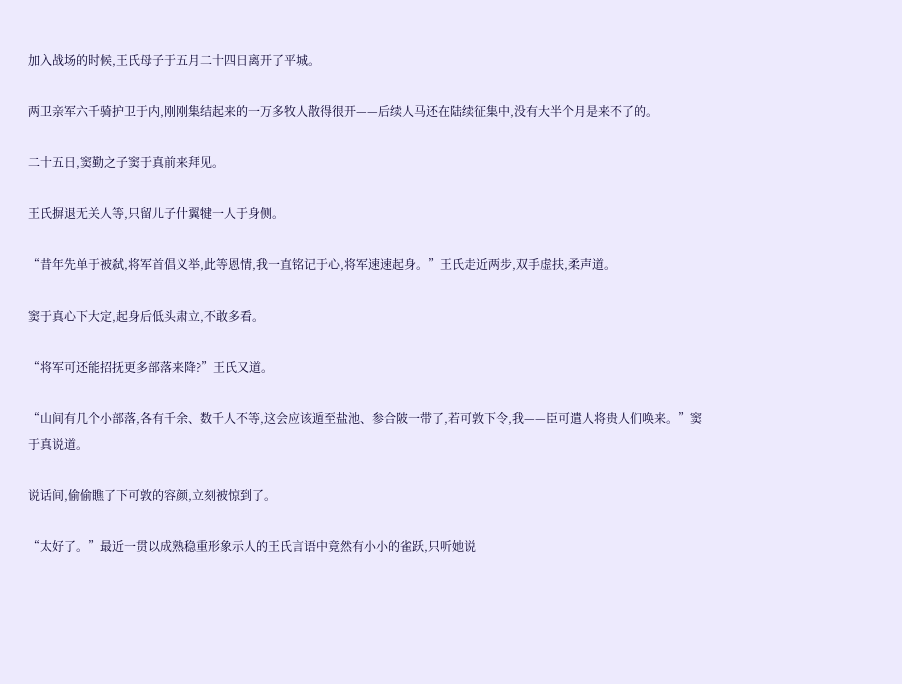加入战场的时候,王氏母子于五月二十四日离开了平城。

两卫亲军六千骑护卫于内,刚刚集结起来的一万多牧人散得很开——后续人马还在陆续征集中,没有大半个月是来不了的。

二十五日,窦勤之子窦于真前来拜见。

王氏摒退无关人等,只留儿子什翼犍一人于身侧。

“昔年先单于被弑,将军首倡义举,此等恩情,我一直铭记于心,将军速速起身。”王氏走近两步,双手虚扶,柔声道。

窦于真心下大定,起身后低头肃立,不敢多看。

“将军可还能招抚更多部落来降?”王氏又道。

“山间有几个小部落,各有千余、数千人不等,这会应该遁至盐池、参合陂一带了,若可敦下令,我——臣可遣人将贵人们唤来。”窦于真说道。

说话间,偷偷瞧了下可敦的容颜,立刻被惊到了。

“太好了。”最近一贯以成熟稳重形象示人的王氏言语中竟然有小小的雀跃,只听她说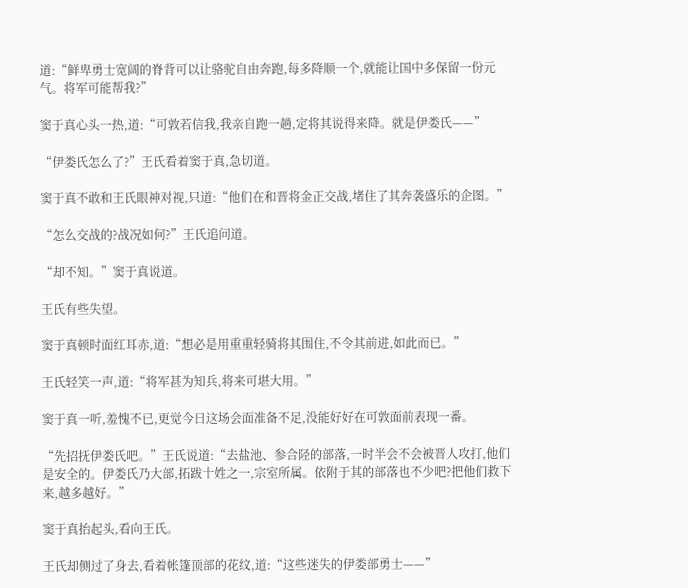道:“鲜卑勇士宽阔的脊背可以让骆驼自由奔跑,每多降顺一个,就能让国中多保留一份元气。将军可能帮我?”

窦于真心头一热,道:“可敦若信我,我亲自跑一趟,定将其说得来降。就是伊娄氏——”

“伊娄氏怎么了?”王氏看着窦于真,急切道。

窦于真不敢和王氏眼神对视,只道:“他们在和晋将金正交战,堵住了其奔袭盛乐的企图。”

“怎么交战的?战况如何?”王氏追问道。

“却不知。”窦于真说道。

王氏有些失望。

窦于真顿时面红耳赤,道:“想必是用重重轻骑将其围住,不令其前进,如此而已。”

王氏轻笑一声,道:“将军甚为知兵,将来可堪大用。”

窦于真一听,羞愧不已,更觉今日这场会面准备不足,没能好好在可敦面前表现一番。

“先招抚伊娄氏吧。”王氏说道:“去盐池、参合陉的部落,一时半会不会被晋人攻打,他们是安全的。伊娄氏乃大部,拓跋十姓之一,宗室所属。依附于其的部落也不少吧?把他们救下来,越多越好。”

窦于真抬起头,看向王氏。

王氏却侧过了身去,看着帐篷顶部的花纹,道:“这些迷失的伊娄部勇士——”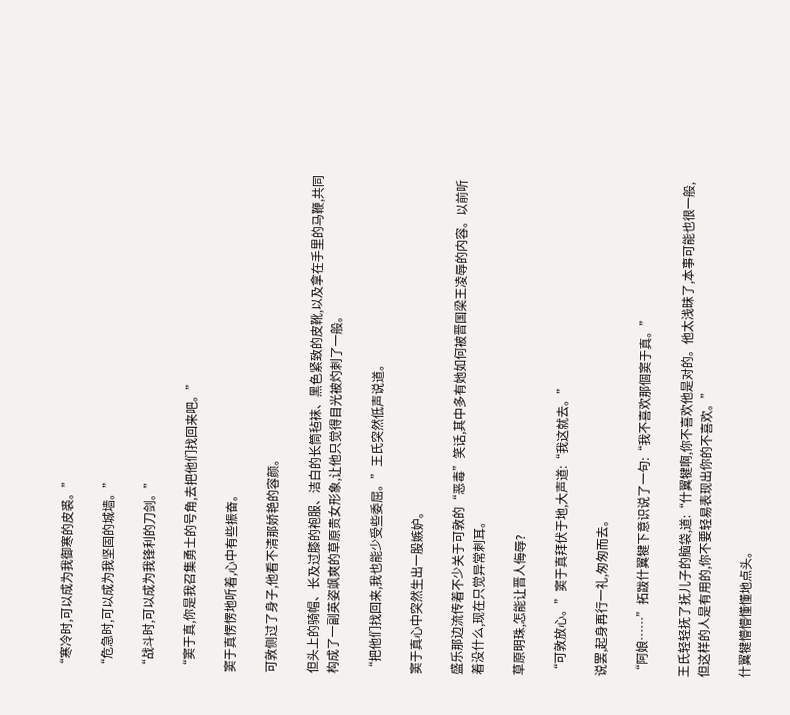“寒冷时,可以成为我御寒的皮裘。”

“危急时,可以成为我坚固的城墙。”

“战斗时,可以成为我锋利的刀剑。”

“窦于真,你是我召集勇士的号角,去把他们找回来吧。”

窦于真愣愣地听着,心中有些振奋。

可敦侧过了身子,他看不清那娇艳的容颜。

但头上的骑帽、长及过膝的袍服、洁白的长筒毡袜、黑色紧致的皮靴,以及拿在手里的马鞭,共同构成了一副英姿飒爽的草原贵女形象,让他只觉得目光被灼刺了一般。

“把他们找回来,我也能少受些委屈。”王氏突然低声说道。

窦于真心中突然生出一股嫉妒。

盛乐那边流传着不少关于可敦的“恶毒”笑话,其中多有她如何被晋国梁王凌辱的内容。以前听着没什么,现在只觉异常刺耳。

草原明珠,怎能让晋人侮辱?

“可敦放心。”窦于真拜伏于地,大声道:“我这就去。”

说罢,起身再行一礼,匆匆而去。

“阿娘……”拓跋什翼犍下意识说了一句:“我不喜欢那個窦于真。”

王氏轻轻抚了抚儿子的脑袋,道:“什翼犍啊,你不喜欢他是对的。他太浅昧了,本事可能也很一般,但这样的人是有用的,你不要轻易表现出你的不喜欢。”

什翼犍懵懵懂懂地点头。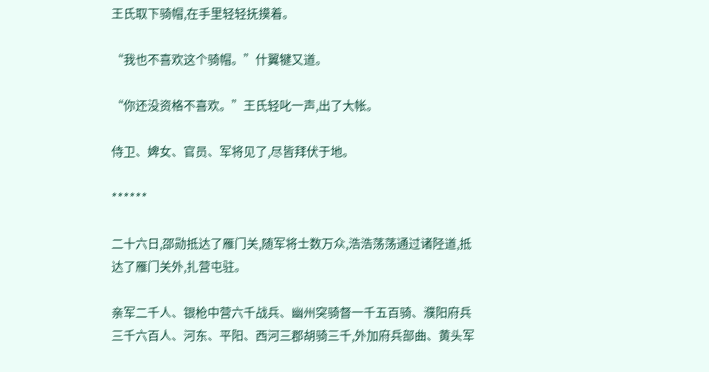王氏取下骑帽,在手里轻轻抚摸着。

“我也不喜欢这个骑帽。”什翼犍又道。

“你还没资格不喜欢。”王氏轻叱一声,出了大帐。

侍卫、婢女、官员、军将见了,尽皆拜伏于地。

******

二十六日,邵勋抵达了雁门关,随军将士数万众,浩浩荡荡通过诸陉道,抵达了雁门关外,扎营屯驻。

亲军二千人、银枪中营六千战兵、幽州突骑督一千五百骑、濮阳府兵三千六百人、河东、平阳、西河三郡胡骑三千,外加府兵部曲、黄头军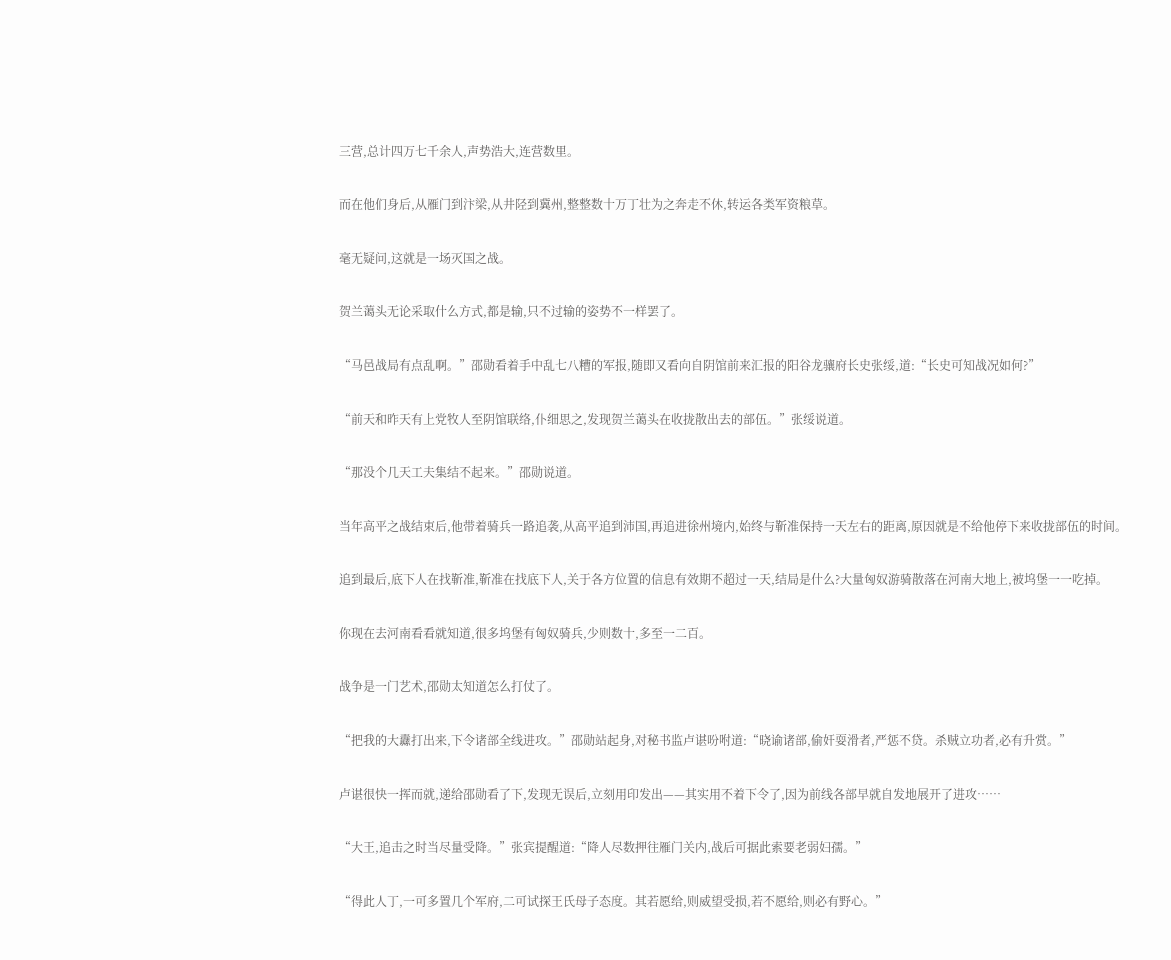三营,总计四万七千余人,声势浩大,连营数里。

而在他们身后,从雁门到汴梁,从井陉到冀州,整整数十万丁壮为之奔走不休,转运各类军资粮草。

毫无疑问,这就是一场灭国之战。

贺兰蔼头无论采取什么方式,都是输,只不过输的姿势不一样罢了。

“马邑战局有点乱啊。”邵勋看着手中乱七八糟的军报,随即又看向自阴馆前来汇报的阳谷龙骧府长史张绥,道:“长史可知战况如何?”

“前天和昨天有上党牧人至阴馆联络,仆细思之,发现贺兰蔼头在收拢散出去的部伍。”张绥说道。

“那没个几天工夫集结不起来。”邵勋说道。

当年高平之战结束后,他带着骑兵一路追袭,从高平追到沛国,再追进徐州境内,始终与靳准保持一天左右的距离,原因就是不给他停下来收拢部伍的时间。

追到最后,底下人在找靳准,靳准在找底下人,关于各方位置的信息有效期不超过一天,结局是什么?大量匈奴游骑散落在河南大地上,被坞堡一一吃掉。

你现在去河南看看就知道,很多坞堡有匈奴骑兵,少则数十,多至一二百。

战争是一门艺术,邵勋太知道怎么打仗了。

“把我的大纛打出来,下令诸部全线进攻。”邵勋站起身,对秘书监卢谌吩咐道:“晓谕诸部,偷奸耍滑者,严惩不贷。杀贼立功者,必有升赏。”

卢谌很快一挥而就,递给邵勋看了下,发现无误后,立刻用印发出——其实用不着下令了,因为前线各部早就自发地展开了进攻……

“大王,追击之时当尽量受降。”张宾提醒道:“降人尽数押往雁门关内,战后可据此索要老弱妇孺。”

“得此人丁,一可多置几个军府,二可试探王氏母子态度。其若愿给,则威望受损,若不愿给,则必有野心。”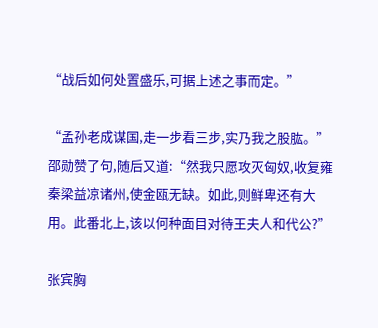“战后如何处置盛乐,可据上述之事而定。”

“孟孙老成谋国,走一步看三步,实乃我之股肱。”邵勋赞了句,随后又道:“然我只愿攻灭匈奴,收复雍秦梁益凉诸州,使金瓯无缺。如此,则鲜卑还有大用。此番北上,该以何种面目对待王夫人和代公?”

张宾胸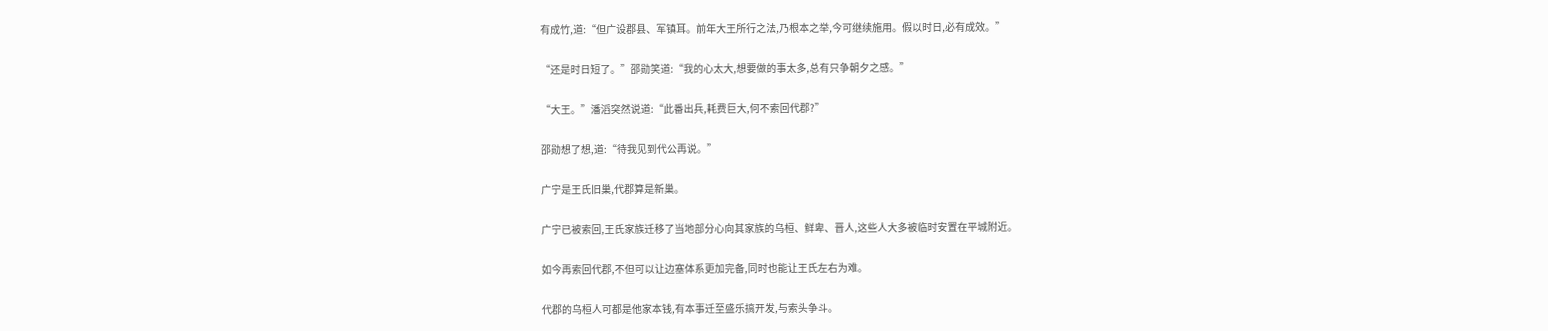有成竹,道:“但广设郡县、军镇耳。前年大王所行之法,乃根本之举,今可继续施用。假以时日,必有成效。”

“还是时日短了。”邵勋笑道:“我的心太大,想要做的事太多,总有只争朝夕之感。”

“大王。”潘滔突然说道:“此番出兵,耗费巨大,何不索回代郡?”

邵勋想了想,道:“待我见到代公再说。”

广宁是王氏旧巢,代郡算是新巢。

广宁已被索回,王氏家族迁移了当地部分心向其家族的乌桓、鲜卑、晋人,这些人大多被临时安置在平城附近。

如今再索回代郡,不但可以让边塞体系更加完备,同时也能让王氏左右为难。

代郡的乌桓人可都是他家本钱,有本事迁至盛乐搞开发,与索头争斗。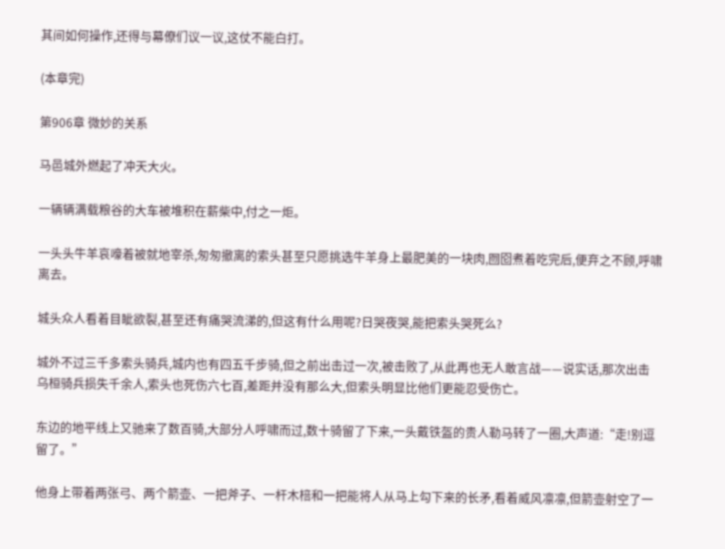其间如何操作,还得与幕僚们议一议,这仗不能白打。

(本章完)

第906章 微妙的关系

马邑城外燃起了冲天大火。

一辆辆满载粮谷的大车被堆积在薪柴中,付之一炬。

一头头牛羊哀嚎着被就地宰杀,匆匆撤离的索头甚至只愿挑选牛羊身上最肥美的一块肉,囫囵煮着吃完后,便弃之不顾,呼啸离去。

城头众人看着目眦欲裂,甚至还有痛哭流涕的,但这有什么用呢?日哭夜哭,能把索头哭死么?

城外不过三千多索头骑兵,城内也有四五千步骑,但之前出击过一次,被击败了,从此再也无人敢言战——说实话,那次出击乌桓骑兵损失千余人,索头也死伤六七百,差距并没有那么大,但索头明显比他们更能忍受伤亡。

东边的地平线上又驰来了数百骑,大部分人呼啸而过,数十骑留了下来,一头戴铁盔的贵人勒马转了一圈,大声道:“走!别逗留了。”

他身上带着两张弓、两个箭壶、一把斧子、一杆木棓和一把能将人从马上勾下来的长矛,看着威风凛凛,但箭壶射空了一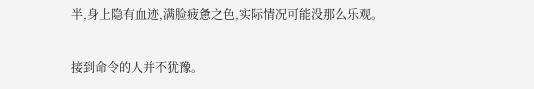半,身上隐有血迹,满脸疲惫之色,实际情况可能没那么乐观。

接到命令的人并不犹豫。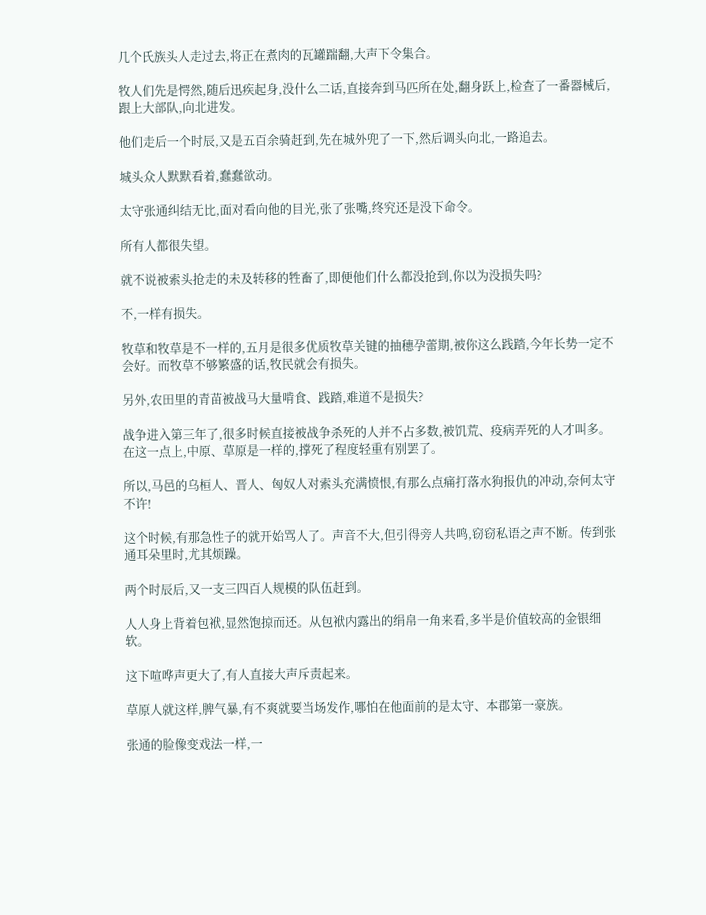几个氏族头人走过去,将正在煮肉的瓦罐踹翻,大声下令集合。

牧人们先是愕然,随后迅疾起身,没什么二话,直接奔到马匹所在处,翻身跃上,检查了一番器械后,跟上大部队,向北进发。

他们走后一个时辰,又是五百余骑赶到,先在城外兜了一下,然后调头向北,一路追去。

城头众人默默看着,蠢蠢欲动。

太守张通纠结无比,面对看向他的目光,张了张嘴,终究还是没下命令。

所有人都很失望。

就不说被索头抢走的未及转移的牲畜了,即便他们什么都没抢到,你以为没损失吗?

不,一样有损失。

牧草和牧草是不一样的,五月是很多优质牧草关键的抽穗孕蕾期,被你这么践踏,今年长势一定不会好。而牧草不够繁盛的话,牧民就会有损失。

另外,农田里的青苗被战马大量啃食、践踏,难道不是损失?

战争进入第三年了,很多时候直接被战争杀死的人并不占多数,被饥荒、疫病弄死的人才叫多。在这一点上,中原、草原是一样的,撑死了程度轻重有别罢了。

所以,马邑的乌桓人、晋人、匈奴人对索头充满愤恨,有那么点痛打落水狗报仇的冲动,奈何太守不许!

这个时候,有那急性子的就开始骂人了。声音不大,但引得旁人共鸣,窃窃私语之声不断。传到张通耳朵里时,尤其烦躁。

两个时辰后,又一支三四百人规模的队伍赶到。

人人身上背着包袱,显然饱掠而还。从包袱内露出的绢帛一角来看,多半是价值较高的金银细软。

这下喧哗声更大了,有人直接大声斥责起来。

草原人就这样,脾气暴,有不爽就要当场发作,哪怕在他面前的是太守、本郡第一豪族。

张通的脸像变戏法一样,一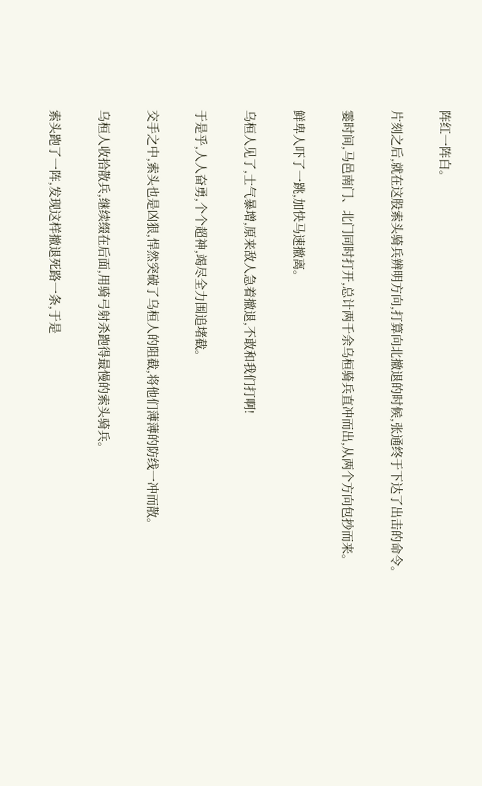阵红一阵白。

片刻之后,就在这股索头骑兵辨明方向,打算向北撤退的时候,张通终于下达了出击的命令。

霎时间,马邑南门、北门同时打开,总计两千余乌桓骑兵直冲而出,从两个方向包抄而来。

鲜卑人吓了一跳,加快马速撤离。

乌桓人见了,士气暴增,原来敌人急着撤退,不敢和我们打啊!

于是乎,人人奋勇,个个超神,竭尽全力围追堵截。

交手之中,索头也是凶狠,悍然突破了乌桓人的阻截,将他们薄薄的防线一冲而散。

乌桓人收拾散兵,继续缀在后面,用骑弓射杀跑得最慢的索头骑兵。

索头跑了一阵,发现这样撤退死路一条,于是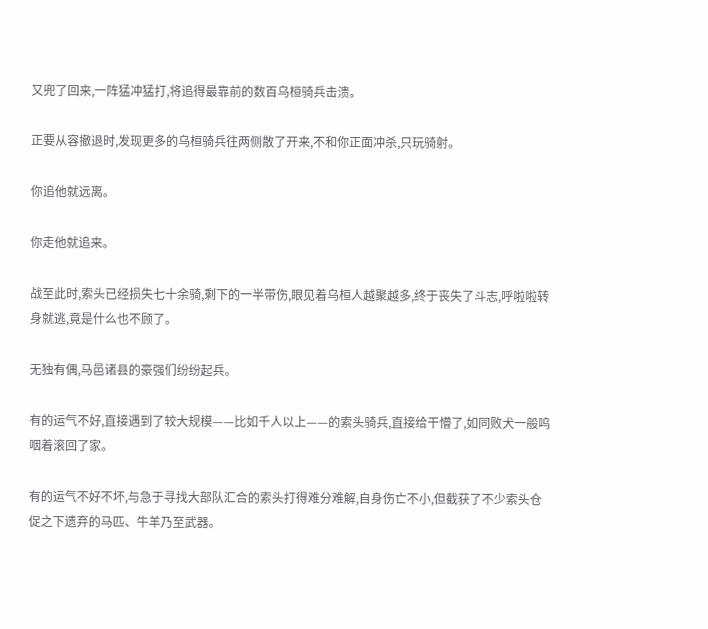又兜了回来,一阵猛冲猛打,将追得最靠前的数百乌桓骑兵击溃。

正要从容撤退时,发现更多的乌桓骑兵往两侧散了开来,不和你正面冲杀,只玩骑射。

你追他就远离。

你走他就追来。

战至此时,索头已经损失七十余骑,剩下的一半带伤,眼见着乌桓人越聚越多,终于丧失了斗志,呼啦啦转身就逃,竟是什么也不顾了。

无独有偶,马邑诸县的豪强们纷纷起兵。

有的运气不好,直接遇到了较大规模——比如千人以上——的索头骑兵,直接给干懵了,如同败犬一般呜咽着滚回了家。

有的运气不好不坏,与急于寻找大部队汇合的索头打得难分难解,自身伤亡不小,但截获了不少索头仓促之下遗弃的马匹、牛羊乃至武器。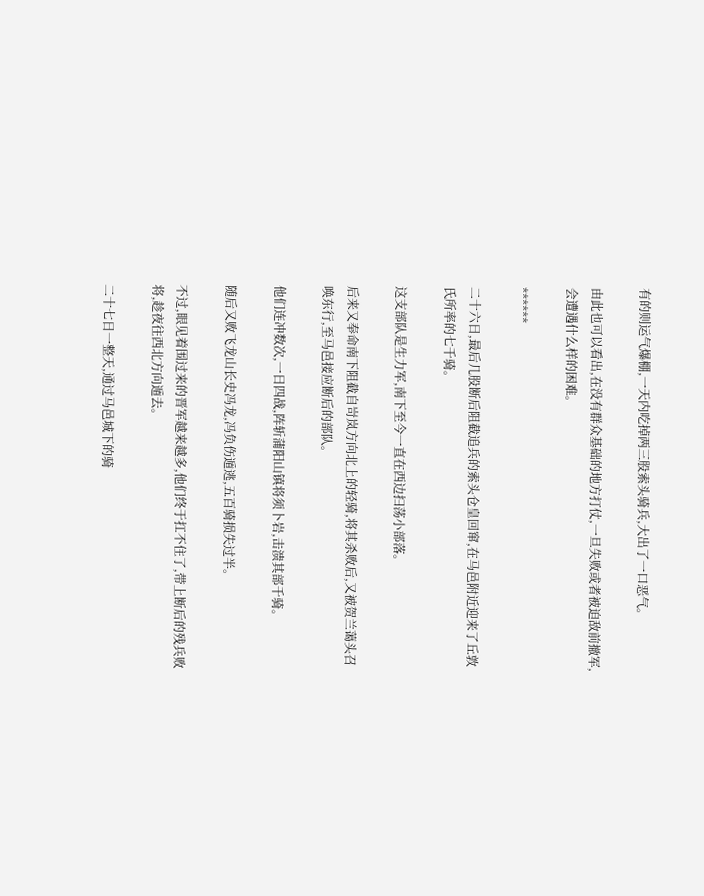有的则运气爆棚,一天内吃掉两三股索头骑兵,大出了一口恶气。

由此也可以看出,在没有群众基础的地方打仗,一旦失败或者被迫敌前撤军,会遭遇什么样的困难。

******

二十六日,最后几股断后阻截追兵的索头仓皇回窜,在马邑附近迎来了丘敦氏所率的七千骑。

这支部队是生力军,南下至今一直在西边扫荡小部落。

后来又奉命南下阻截自岢岚方向北上的轻骑,将其杀败后,又被贺兰蔼头召唤东行,至马邑接应断后的部队。

他们连冲数次,一日四战,阵斩蒲阳山镇将须卜岩,击溃其部千骑。

随后又败飞龙山长史冯龙,冯负伤遁逃,五百骑损失过半。

不过,眼见着围过来的晋军越来越多,他们终于扛不住了,带上断后的残兵败将,趁夜往西北方向遁去。

二十七日一整天,通过马邑城下的骑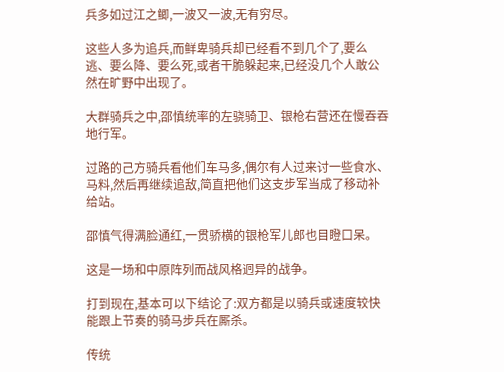兵多如过江之鲫,一波又一波,无有穷尽。

这些人多为追兵,而鲜卑骑兵却已经看不到几个了,要么逃、要么降、要么死,或者干脆躲起来,已经没几个人敢公然在旷野中出现了。

大群骑兵之中,邵慎统率的左骁骑卫、银枪右营还在慢吞吞地行军。

过路的己方骑兵看他们车马多,偶尔有人过来讨一些食水、马料,然后再继续追敌,简直把他们这支步军当成了移动补给站。

邵慎气得满脸通红,一贯骄横的银枪军儿郎也目瞪口呆。

这是一场和中原阵列而战风格迥异的战争。

打到现在,基本可以下结论了:双方都是以骑兵或速度较快能跟上节奏的骑马步兵在厮杀。

传统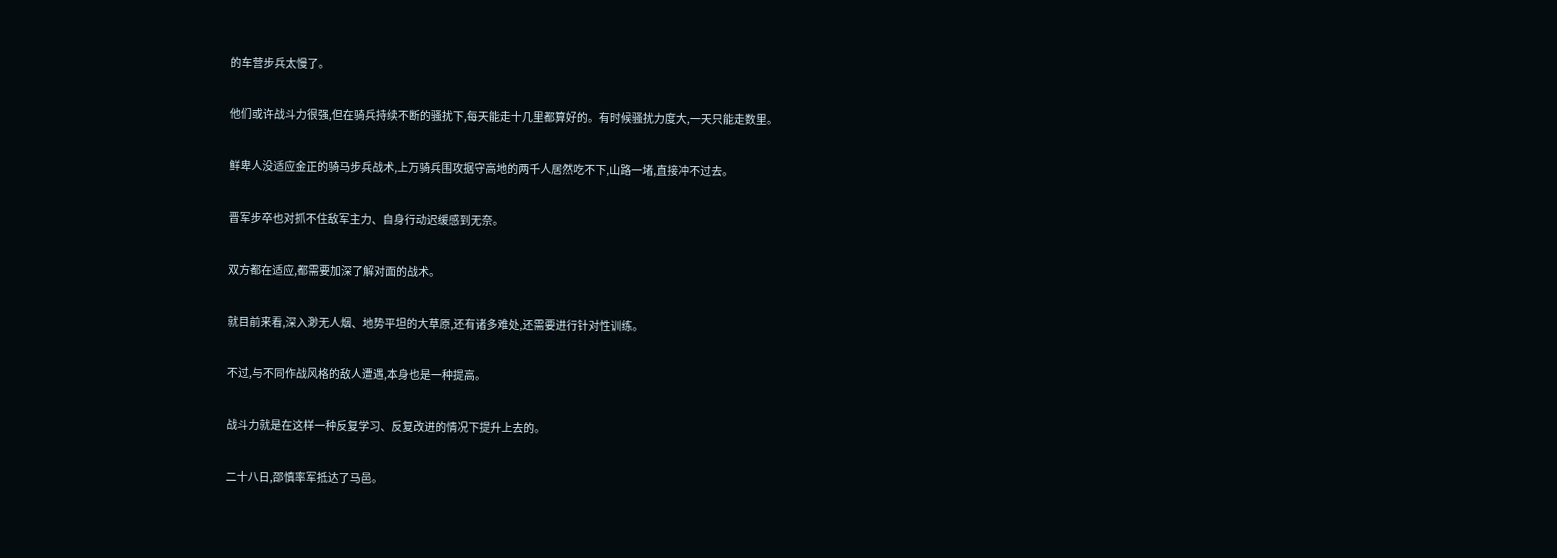的车营步兵太慢了。

他们或许战斗力很强,但在骑兵持续不断的骚扰下,每天能走十几里都算好的。有时候骚扰力度大,一天只能走数里。

鲜卑人没适应金正的骑马步兵战术,上万骑兵围攻据守高地的两千人居然吃不下,山路一堵,直接冲不过去。

晋军步卒也对抓不住敌军主力、自身行动迟缓感到无奈。

双方都在适应,都需要加深了解对面的战术。

就目前来看,深入渺无人烟、地势平坦的大草原,还有诸多难处,还需要进行针对性训练。

不过,与不同作战风格的敌人遭遇,本身也是一种提高。

战斗力就是在这样一种反复学习、反复改进的情况下提升上去的。

二十八日,邵慎率军抵达了马邑。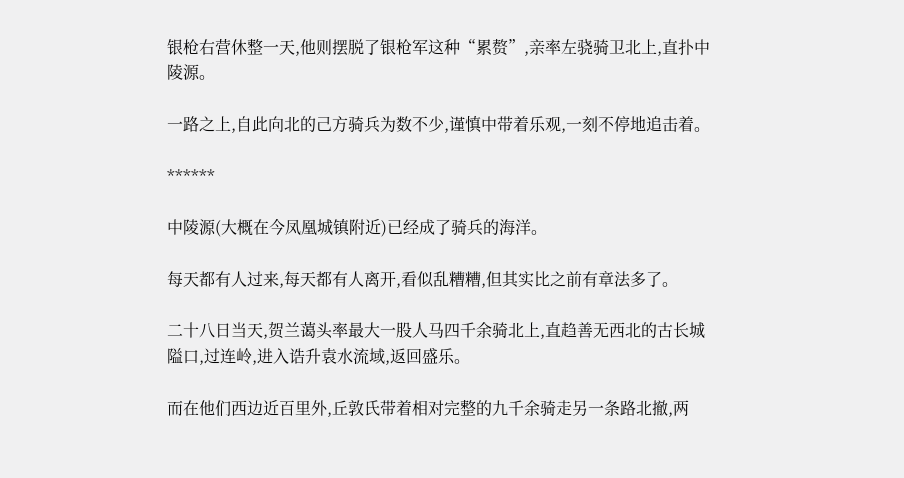银枪右营休整一天,他则摆脱了银枪军这种“累赘”,亲率左骁骑卫北上,直扑中陵源。

一路之上,自此向北的己方骑兵为数不少,谨慎中带着乐观,一刻不停地追击着。

******

中陵源(大概在今凤凰城镇附近)已经成了骑兵的海洋。

每天都有人过来,每天都有人离开,看似乱糟糟,但其实比之前有章法多了。

二十八日当天,贺兰蔼头率最大一股人马四千余骑北上,直趋善无西北的古长城隘口,过连岭,进入诰升袁水流域,返回盛乐。

而在他们西边近百里外,丘敦氏带着相对完整的九千余骑走另一条路北撤,两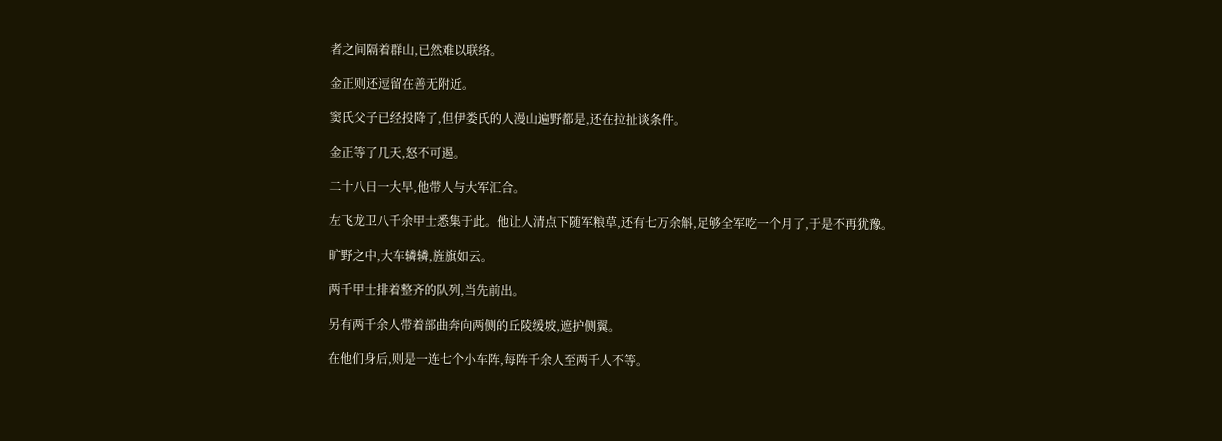者之间隔着群山,已然难以联络。

金正则还逗留在善无附近。

窦氏父子已经投降了,但伊娄氏的人漫山遍野都是,还在拉扯谈条件。

金正等了几天,怒不可遏。

二十八日一大早,他带人与大军汇合。

左飞龙卫八千余甲士悉集于此。他让人清点下随军粮草,还有七万余斛,足够全军吃一个月了,于是不再犹豫。

旷野之中,大车辚辚,旌旗如云。

两千甲士排着整齐的队列,当先前出。

另有两千余人带着部曲奔向两侧的丘陵缓坡,遮护侧翼。

在他们身后,则是一连七个小车阵,每阵千余人至两千人不等。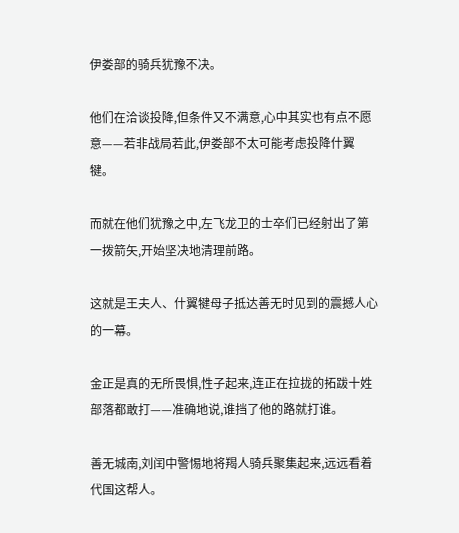伊娄部的骑兵犹豫不决。

他们在洽谈投降,但条件又不满意,心中其实也有点不愿意——若非战局若此,伊娄部不太可能考虑投降什翼犍。

而就在他们犹豫之中,左飞龙卫的士卒们已经射出了第一拨箭矢,开始坚决地清理前路。

这就是王夫人、什翼犍母子抵达善无时见到的震撼人心的一幕。

金正是真的无所畏惧,性子起来,连正在拉拢的拓跋十姓部落都敢打——准确地说,谁挡了他的路就打谁。

善无城南,刘闰中警惕地将羯人骑兵聚集起来,远远看着代国这帮人。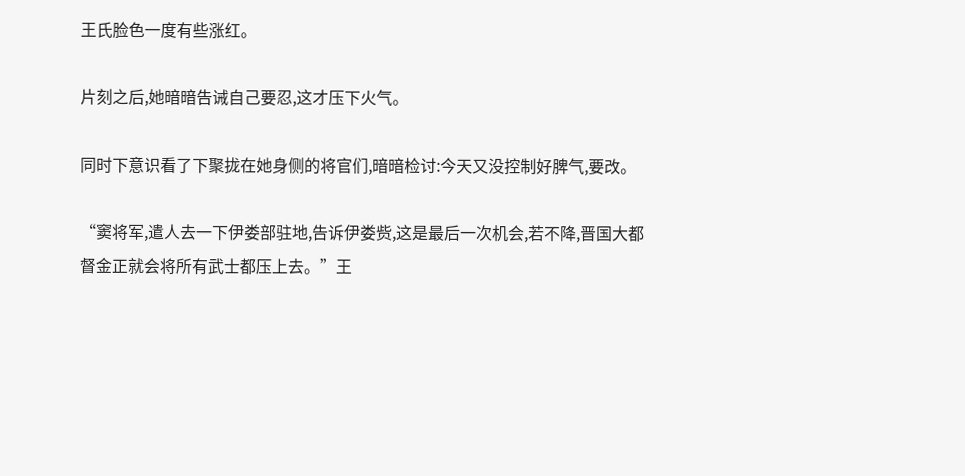王氏脸色一度有些涨红。

片刻之后,她暗暗告诫自己要忍,这才压下火气。

同时下意识看了下聚拢在她身侧的将官们,暗暗检讨:今天又没控制好脾气,要改。

“窦将军,遣人去一下伊娄部驻地,告诉伊娄赀,这是最后一次机会,若不降,晋国大都督金正就会将所有武士都压上去。”王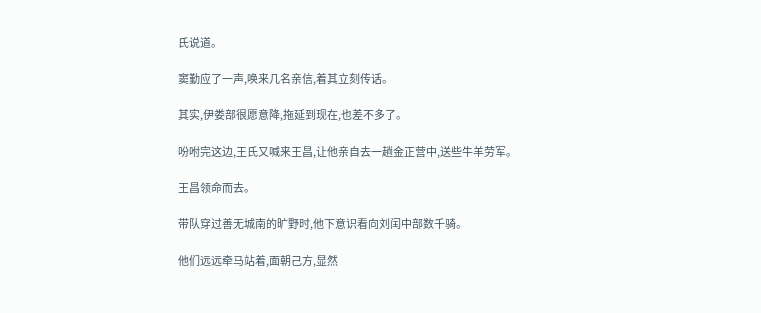氏说道。

窦勤应了一声,唤来几名亲信,着其立刻传话。

其实,伊娄部很愿意降,拖延到现在,也差不多了。

吩咐完这边,王氏又喊来王昌,让他亲自去一趟金正营中,送些牛羊劳军。

王昌领命而去。

带队穿过善无城南的旷野时,他下意识看向刘闰中部数千骑。

他们远远牵马站着,面朝己方,显然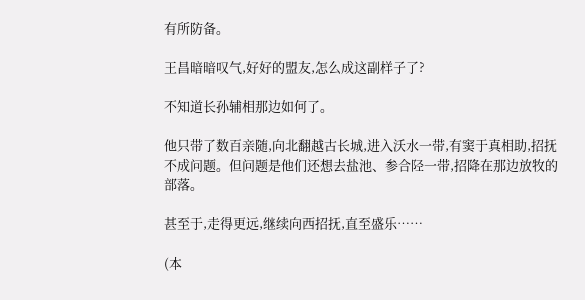有所防备。

王昌暗暗叹气,好好的盟友,怎么成这副样子了?

不知道长孙辅相那边如何了。

他只带了数百亲随,向北翻越古长城,进入沃水一带,有窦于真相助,招抚不成问题。但问题是他们还想去盐池、参合陉一带,招降在那边放牧的部落。

甚至于,走得更远,继续向西招抚,直至盛乐……

(本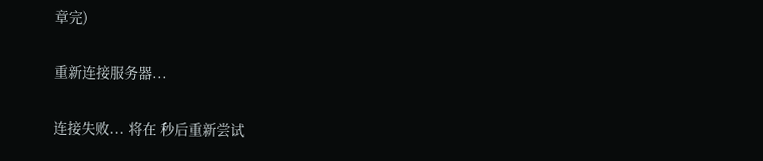章完)

重新连接服务器...

连接失败... 将在 秒后重新尝试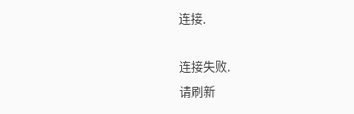连接.

连接失败.
请刷新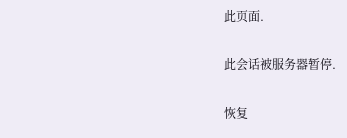此页面.

此会话被服务器暂停.

恢复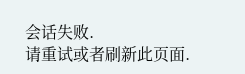会话失败.
请重试或者刷新此页面.